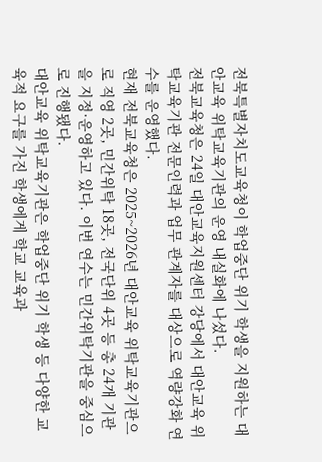전북특별자치도교육청이 학업중단 위기 학생을 지원하는 대안교육 위탁교육기관의 운영 내실화에 나섰다.
전북교육청은 24일 대안교육지원센터 강당에서 대안교육 위탁교육기관 전문인력과 업무 관계자를 대상으로 역량강화 연수를 운영했다.
현재 전북교육청은 2025~2026년 대안교육 위탁교육기관으로 직영 2곳, 민간위탁 18곳, 전국단위 4곳 등 총 24개 기관을 지정·운영하고 있다. 이번 연수는 민간위탁기관을 중심으로 진행됐다.
대안교육 위탁교육기관은 학업중단 위기 학생 등 다양한 교육적 요구를 가진 학생에게 학교 교육과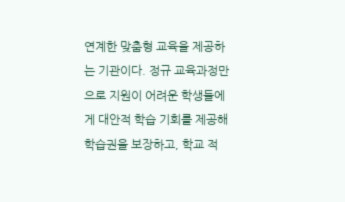연계한 맞춤형 교육을 제공하는 기관이다. 정규 교육과정만으로 지원이 어려운 학생들에게 대안적 학습 기회를 제공해 학습권을 보장하고, 학교 적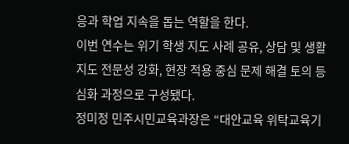응과 학업 지속을 돕는 역할을 한다.
이번 연수는 위기 학생 지도 사례 공유, 상담 및 생활지도 전문성 강화, 현장 적용 중심 문제 해결 토의 등 심화 과정으로 구성됐다.
정미정 민주시민교육과장은 “대안교육 위탁교육기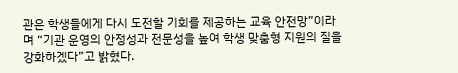관은 학생들에게 다시 도전할 기회를 제공하는 교육 안전망”이라며 “기관 운영의 안정성과 전문성을 높여 학생 맞춤형 지원의 질을 강화하겠다”고 밝혔다.